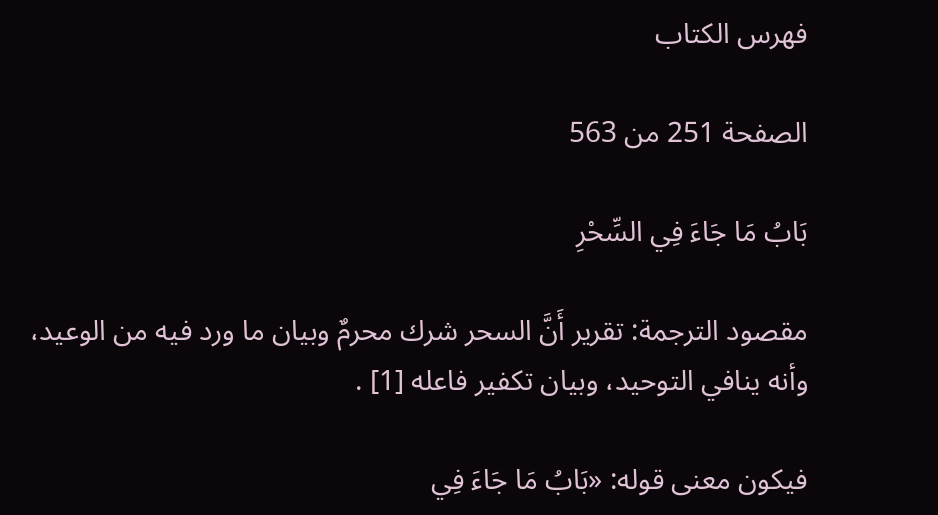فهرس الكتاب

الصفحة 251 من 563

بَابُ مَا جَاءَ فِي السِّحْرِ

مقصود الترجمة: تقرير أَنَّ السحر شرك محرمٌ وبيان ما ورد فيه من الوعيد، وأنه ينافي التوحيد، وبيان تكفير فاعله [1] .

فيكون معنى قوله: «بَابُ مَا جَاءَ فِي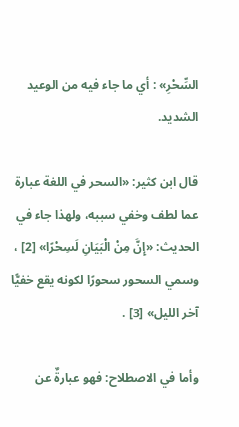السِّحْرِ» : أي ما جاء فيه من الوعيد الشديد.

قال ابن كثير: «السحر في اللغة عبارة عما لطف وخفي سببه، ولهذا جاء في الحديث: «إِنَّ مِنْ الْبَيَانِ لَسِحْرًا» [2] ، وسمي السحور سحورًا لكونه يقع خفيًّا آخر الليل» [3] .

وأما في الاصطلاح: فهو عبارةٌ عن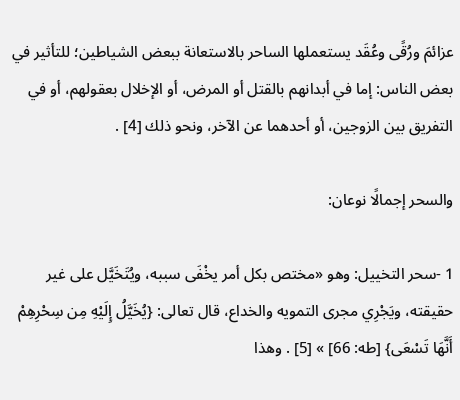عزائمَ ورُقًى وعُقَد يستعملها الساحر بالاستعانة ببعض الشياطين؛ للتأثير في بعض الناس: إما في أبدانهم بالقتل أو المرض، أو الإخلال بعقولهم، أو في التفريق بين الزوجين، أو أحدهما عن الآخر، ونحو ذلك [4] .

والسحر إجمالًا نوعان:

1 -سحر التخييل: وهو «مختص بكل أمر يخْفَى سببه، ويُتَخَيَّل على غير حقيقته، ويَجْرِي مجرى التمويه والخداع، قال تعالى: {يُخَيَّلُ إِلَيْهِ مِن سِحْرِهِمْ أَنَّهَا تَسْعَى} [طه: 66] » [5] . وهذا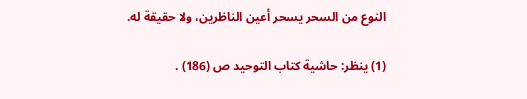النوع من السحر يسحر أعين الناظرين، ولا حقيقة له.

(1) ينظر: حاشية كتاب التوحيد ص (186) .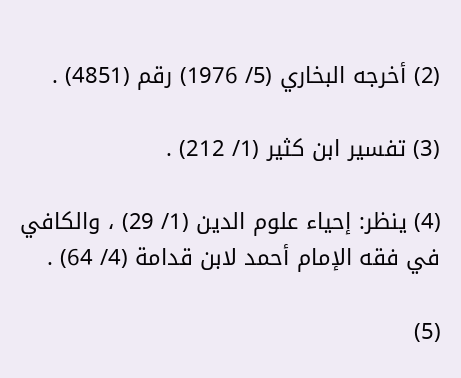(2) أخرجه البخاري (5/ 1976) رقم (4851) .

(3) تفسير ابن كثير (1/ 212) .

(4) ينظر: إحياء علوم الدين (1/ 29) ، والكافي في فقه الإمام أحمد لابن قدامة (4/ 64) .

(5)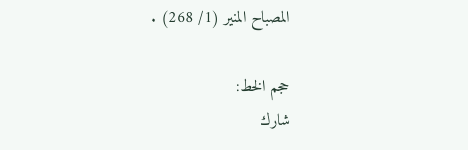المصباح المنير (1/ 268) .

حجم الخط:
شارك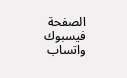الصفحة
فيسبوك واتساب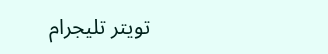تويتر تليجرام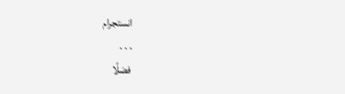انستجرام
. . .
فضلًا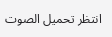انتظر تحميل الصوت